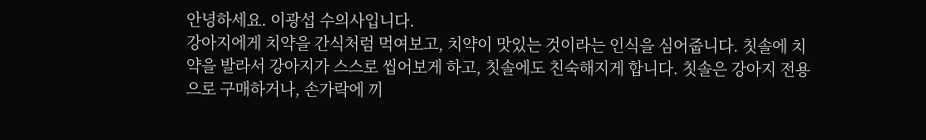안녕하세요. 이광섭 수의사입니다.
강아지에게 치약을 간식처럼 먹여보고, 치약이 맛있는 것이라는 인식을 심어줍니다. 칫솔에 치약을 발라서 강아지가 스스로 씹어보게 하고, 칫솔에도 친숙해지게 합니다. 칫솔은 강아지 전용으로 구매하거나, 손가락에 끼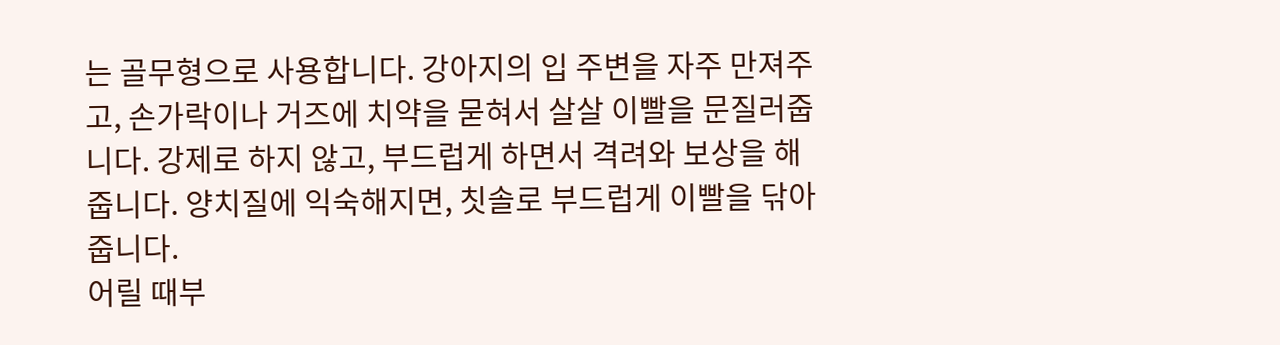는 골무형으로 사용합니다. 강아지의 입 주변을 자주 만져주고, 손가락이나 거즈에 치약을 묻혀서 살살 이빨을 문질러줍니다. 강제로 하지 않고, 부드럽게 하면서 격려와 보상을 해줍니다. 양치질에 익숙해지면, 칫솔로 부드럽게 이빨을 닦아줍니다.
어릴 때부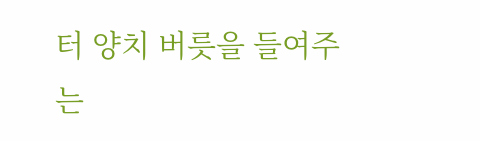터 양치 버릇을 들여주는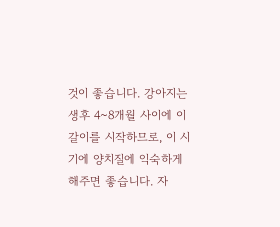것이 좋습니다. 강아지는 생후 4~8개월 사이에 이갈이를 시작하므로, 이 시기에 양치질에 익숙하게 해주면 좋습니다. 자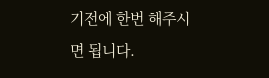기전에 한번 해주시면 됩니다.